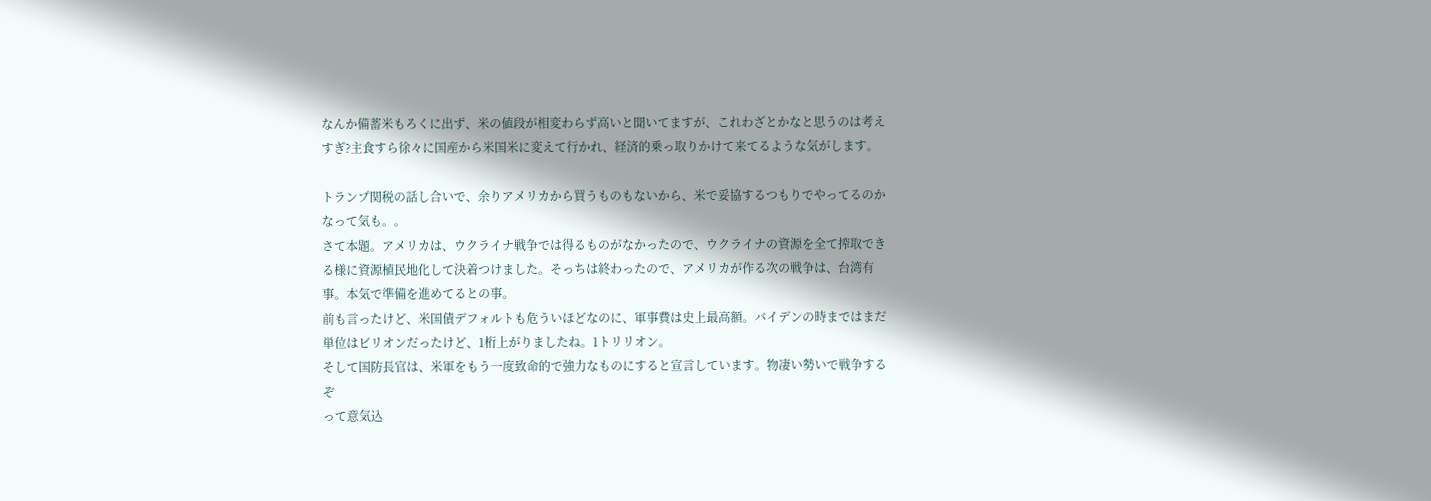なんか備蓄米もろくに出ず、米の値段が相変わらず高いと聞いてますが、これわざとかなと思うのは考えすぎ?主食すら徐々に国産から米国米に変えて行かれ、経済的乗っ取りかけて来てるような気がします。

トランプ関税の話し合いで、余りアメリカから買うものもないから、米で妥協するつもりでやってるのかなって気も。。
さて本題。アメリカは、ウクライナ戦争では得るものがなかったので、ウクライナの資源を全て搾取できる様に資源植民地化して決着つけました。そっちは終わったので、アメリカが作る次の戦争は、台湾有事。本気で準備を進めてるとの事。
前も言ったけど、米国債デフォルトも危ういほどなのに、軍事費は史上最高額。バイデンの時まではまだ単位はビリオンだったけど、1桁上がりましたね。1トリリオン。
そして国防長官は、米軍をもう一度致命的で強力なものにすると宣言しています。物凄い勢いで戦争するぞ
って意気込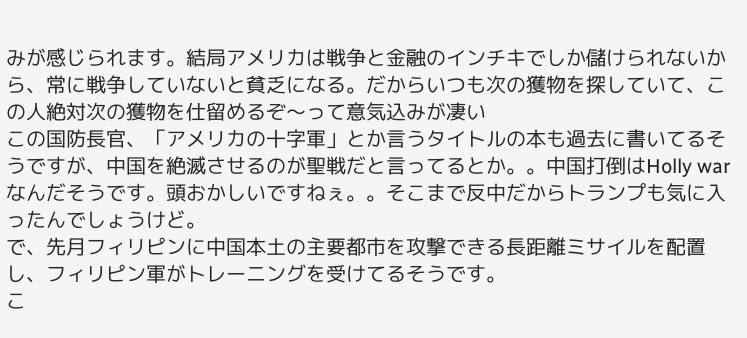みが感じられます。結局アメリカは戦争と金融のインチキでしか儲けられないから、常に戦争していないと貧乏になる。だからいつも次の獲物を探していて、この人絶対次の獲物を仕留めるぞ〜って意気込みが凄い
この国防長官、「アメリカの十字軍」とか言うタイトルの本も過去に書いてるそうですが、中国を絶滅させるのが聖戦だと言ってるとか。。中国打倒はHolly warなんだそうです。頭おかしいですねぇ。。そこまで反中だからトランプも気に入ったんでしょうけど。
で、先月フィリピンに中国本土の主要都市を攻撃できる長距離ミサイルを配置し、フィリピン軍がトレーニングを受けてるそうです。
こ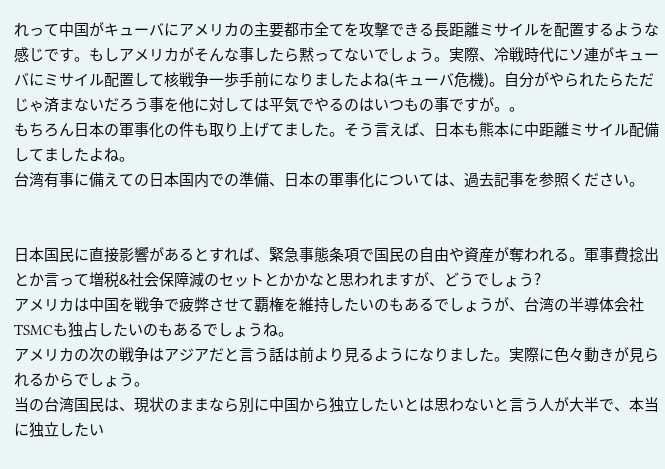れって中国がキューバにアメリカの主要都市全てを攻撃できる長距離ミサイルを配置するような感じです。もしアメリカがそんな事したら黙ってないでしょう。実際、冷戦時代にソ連がキューバにミサイル配置して核戦争一歩手前になりましたよね(キューバ危機)。自分がやられたらただじゃ済まないだろう事を他に対しては平気でやるのはいつもの事ですが。。
もちろん日本の軍事化の件も取り上げてました。そう言えば、日本も熊本に中距離ミサイル配備してましたよね。
台湾有事に備えての日本国内での準備、日本の軍事化については、過去記事を参照ください。


日本国民に直接影響があるとすれば、緊急事態条項で国民の自由や資産が奪われる。軍事費捻出とか言って増税&社会保障減のセットとかかなと思われますが、どうでしょう?
アメリカは中国を戦争で疲弊させて覇権を維持したいのもあるでしょうが、台湾の半導体会社TSMCも独占したいのもあるでしょうね。
アメリカの次の戦争はアジアだと言う話は前より見るようになりました。実際に色々動きが見られるからでしょう。
当の台湾国民は、現状のままなら別に中国から独立したいとは思わないと言う人が大半で、本当に独立したい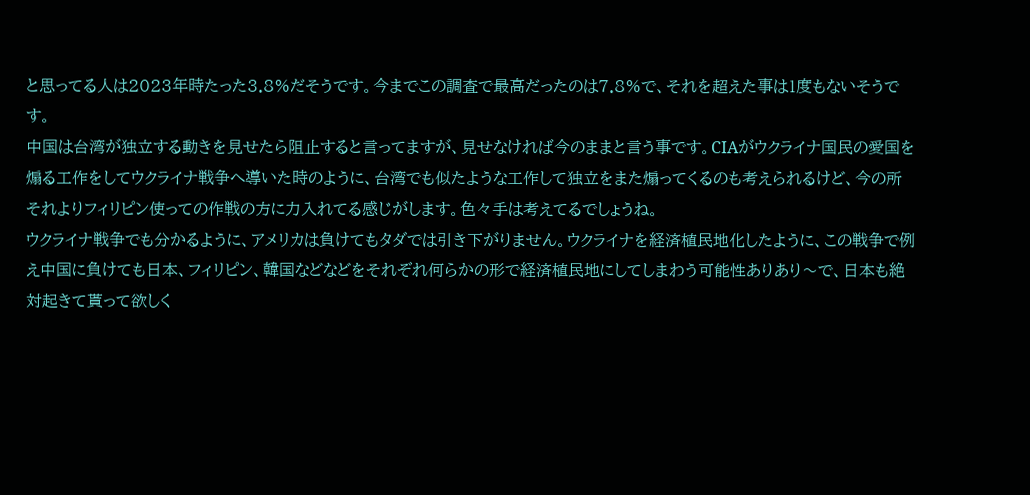と思ってる人は2023年時たった3.8%だそうです。今までこの調査で最高だったのは7.8%で、それを超えた事は1度もないそうです。
中国は台湾が独立する動きを見せたら阻止すると言ってますが、見せなければ今のままと言う事です。CIAがウクライナ国民の愛国を煽る工作をしてウクライナ戦争へ導いた時のように、台湾でも似たような工作して独立をまた煽ってくるのも考えられるけど、今の所それよりフィリピン使っての作戦の方に力入れてる感じがします。色々手は考えてるでしょうね。
ウクライナ戦争でも分かるように、アメリカは負けてもタダでは引き下がりません。ウクライナを経済植民地化したように、この戦争で例え中国に負けても日本、フィリピン、韓国などなどをそれぞれ何らかの形で経済植民地にしてしまわう可能性ありあり〜で、日本も絶対起きて貰って欲しく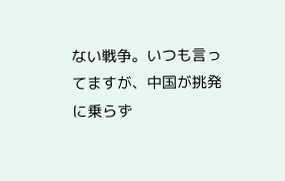ない戦争。いつも言ってますが、中国が挑発に乗らず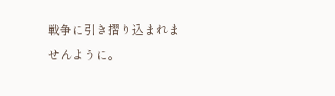戦争に引き摺り込まれませんように。